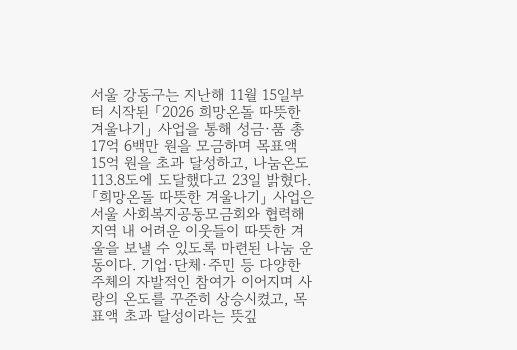서울 강동구는 지난해 11월 15일부터 시작된 「2026 희망온돌 따뜻한 겨울나기」 사업을 통해 성금·품 총 17억 6백만 원을 모금하며 목표액 15억 원을 초과 달성하고, 나눔온도 113.8도에 도달했다고 23일 밝혔다.「희망온돌 따뜻한 겨울나기」 사업은 서울 사회복지공동모금회와 협력해 지역 내 어려운 이웃들이 따뜻한 겨울을 보낼 수 있도록 마련된 나눔 운동이다. 기업·단체·주민 등 다양한 주체의 자발적인 참여가 이어지며 사랑의 온도를 꾸준히 상승시켰고, 목표액 초과 달성이라는 뜻깊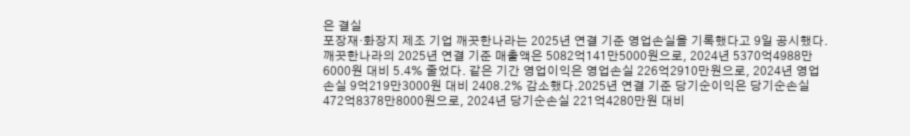은 결실
포장재·화장지 제조 기업 깨끗한나라는 2025년 연결 기준 영업손실을 기록했다고 9일 공시했다.깨끗한나라의 2025년 연결 기준 매출액은 5082억141만5000원으로, 2024년 5370억4988만6000원 대비 5.4% 줄었다. 같은 기간 영업이익은 영업손실 226억2910만원으로, 2024년 영업손실 9억219만3000원 대비 2408.2% 감소했다.2025년 연결 기준 당기순이익은 당기순손실 472억8378만8000원으로, 2024년 당기순손실 221억4280만원 대비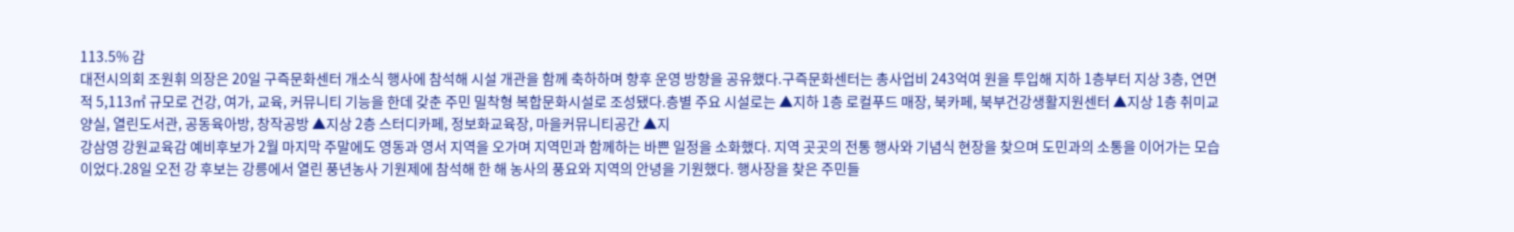113.5% 감
대전시의회 조원휘 의장은 20일 구즉문화센터 개소식 행사에 참석해 시설 개관을 함께 축하하며 향후 운영 방향을 공유했다.구즉문화센터는 총사업비 243억여 원을 투입해 지하 1층부터 지상 3층, 연면적 5,113㎡ 규모로 건강, 여가, 교육, 커뮤니티 기능을 한데 갖춘 주민 밀착형 복합문화시설로 조성됐다.층별 주요 시설로는 ▲지하 1층 로컬푸드 매장, 북카페, 북부건강생활지원센터 ▲지상 1층 취미교양실, 열린도서관, 공동육아방, 창작공방 ▲지상 2층 스터디카페, 정보화교육장, 마을커뮤니티공간 ▲지
강삼영 강원교육감 예비후보가 2월 마지막 주말에도 영동과 영서 지역을 오가며 지역민과 함께하는 바쁜 일정을 소화했다. 지역 곳곳의 전통 행사와 기념식 현장을 찾으며 도민과의 소통을 이어가는 모습이었다.28일 오전 강 후보는 강릉에서 열린 풍년농사 기원제에 참석해 한 해 농사의 풍요와 지역의 안녕을 기원했다. 행사장을 찾은 주민들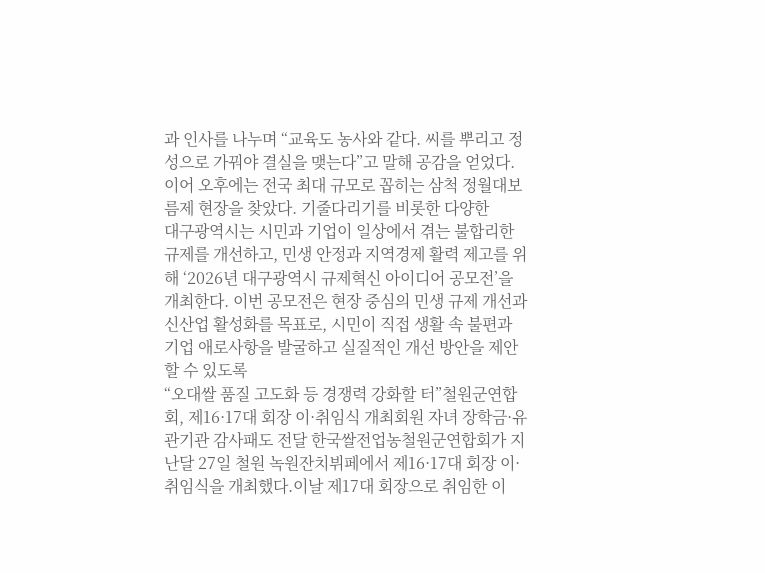과 인사를 나누며 “교육도 농사와 같다. 씨를 뿌리고 정성으로 가꿔야 결실을 맺는다”고 말해 공감을 얻었다.이어 오후에는 전국 최대 규모로 꼽히는 삼척 정월대보름제 현장을 찾았다. 기줄다리기를 비롯한 다양한
대구광역시는 시민과 기업이 일상에서 겪는 불합리한 규제를 개선하고, 민생 안정과 지역경제 활력 제고를 위해 ‘2026년 대구광역시 규제혁신 아이디어 공모전’을 개최한다. 이번 공모전은 현장 중심의 민생 규제 개선과 신산업 활성화를 목표로, 시민이 직접 생활 속 불편과 기업 애로사항을 발굴하고 실질적인 개선 방안을 제안할 수 있도록
“오대쌀 품질 고도화 등 경쟁력 강화할 터”철원군연합회, 제16·17대 회장 이·취임식 개최회원 자녀 장학금·유관기관 감사패도 전달 한국쌀전업농철원군연합회가 지난달 27일 철원 녹원잔치뷔페에서 제16·17대 회장 이·취임식을 개최했다.이날 제17대 회장으로 취임한 이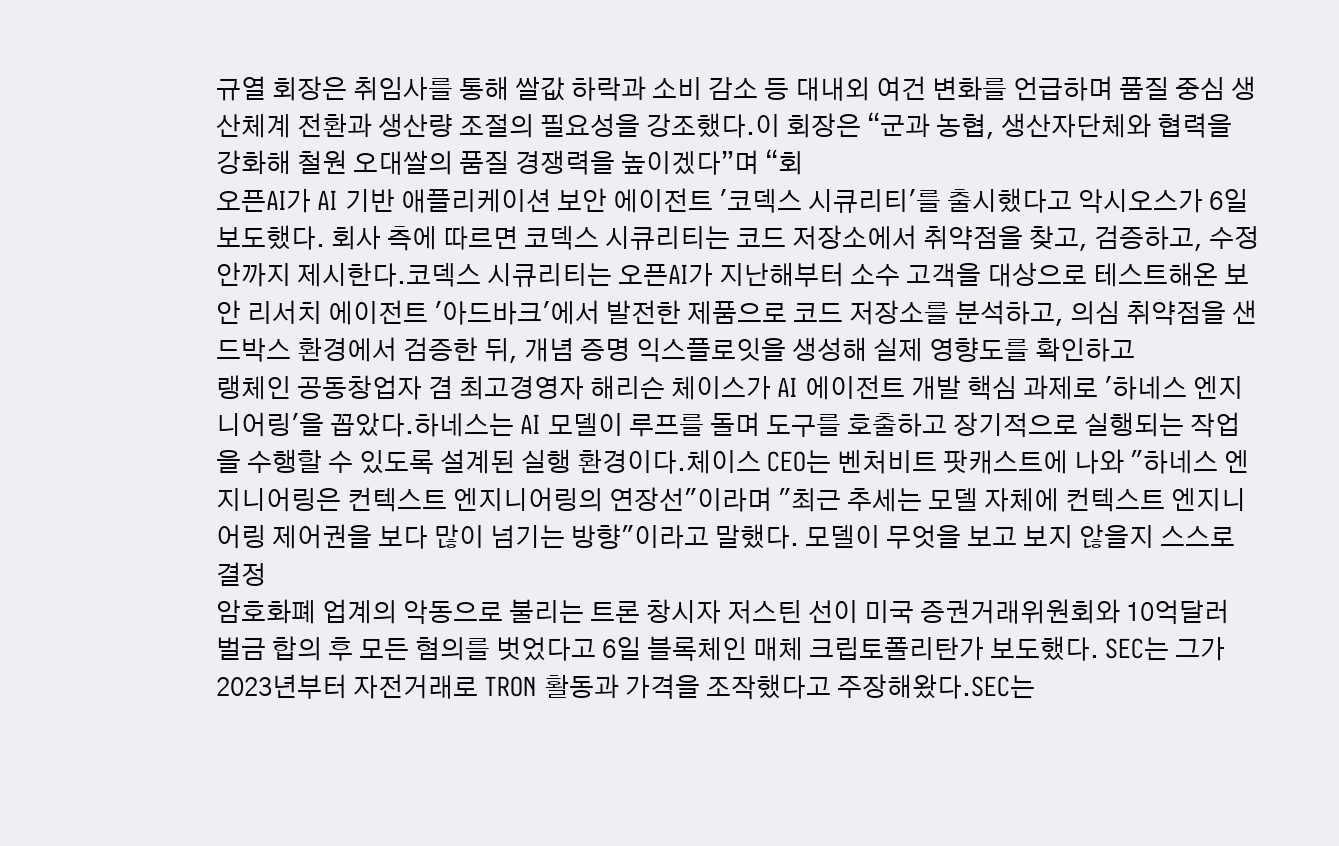규열 회장은 취임사를 통해 쌀값 하락과 소비 감소 등 대내외 여건 변화를 언급하며 품질 중심 생산체계 전환과 생산량 조절의 필요성을 강조했다.이 회장은 “군과 농협, 생산자단체와 협력을 강화해 철원 오대쌀의 품질 경쟁력을 높이겠다”며 “회
오픈AI가 AI 기반 애플리케이션 보안 에이전트 '코덱스 시큐리티'를 출시했다고 악시오스가 6일 보도했다. 회사 측에 따르면 코덱스 시큐리티는 코드 저장소에서 취약점을 찾고, 검증하고, 수정안까지 제시한다.코덱스 시큐리티는 오픈AI가 지난해부터 소수 고객을 대상으로 테스트해온 보안 리서치 에이전트 '아드바크'에서 발전한 제품으로 코드 저장소를 분석하고, 의심 취약점을 샌드박스 환경에서 검증한 뒤, 개념 증명 익스플로잇을 생성해 실제 영향도를 확인하고
랭체인 공동창업자 겸 최고경영자 해리슨 체이스가 AI 에이전트 개발 핵심 과제로 '하네스 엔지니어링'을 꼽았다.하네스는 AI 모델이 루프를 돌며 도구를 호출하고 장기적으로 실행되는 작업을 수행할 수 있도록 설계된 실행 환경이다.체이스 CEO는 벤처비트 팟캐스트에 나와 "하네스 엔지니어링은 컨텍스트 엔지니어링의 연장선"이라며 "최근 추세는 모델 자체에 컨텍스트 엔지니어링 제어권을 보다 많이 넘기는 방향"이라고 말했다. 모델이 무엇을 보고 보지 않을지 스스로 결정
암호화폐 업계의 악동으로 불리는 트론 창시자 저스틴 선이 미국 증권거래위원회와 10억달러 벌금 합의 후 모든 혐의를 벗었다고 6일 블록체인 매체 크립토폴리탄가 보도했다. SEC는 그가 2023년부터 자전거래로 TRON 활동과 가격을 조작했다고 주장해왔다.SEC는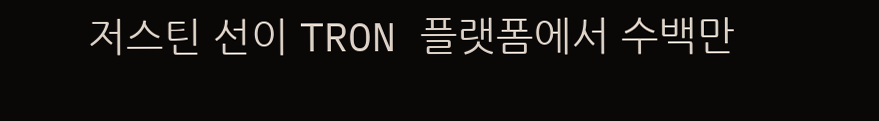저스틴 선이 TRON 플랫폼에서 수백만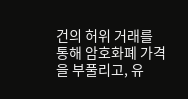건의 허위 거래를 통해 암호화폐 가격을 부풀리고, 유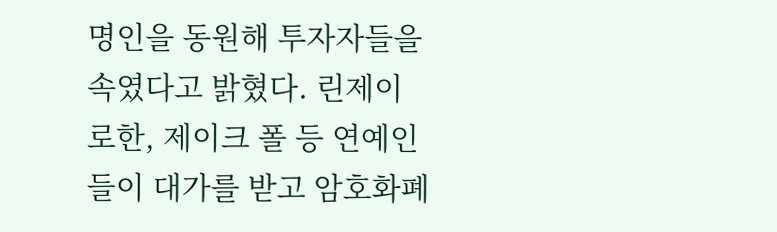명인을 동원해 투자자들을 속였다고 밝혔다. 린제이 로한, 제이크 폴 등 연예인들이 대가를 받고 암호화폐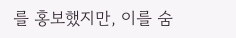를 홍보했지만, 이를 숨